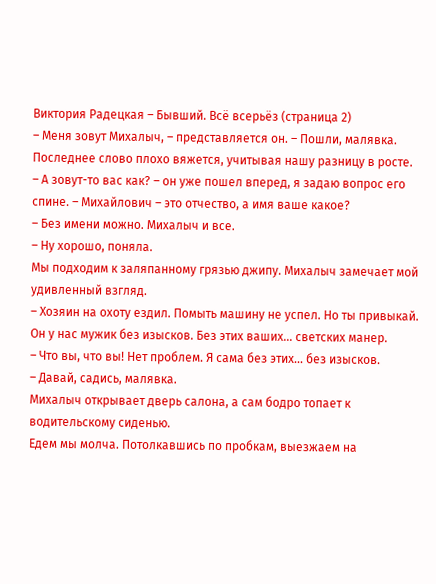Виктория Радецкая – Бывший. Всё всерьёз (страница 2)
– Меня зовут Михалыч, – представляется он. – Пошли, малявка.
Последнее слово плохо вяжется, учитывая нашу разницу в росте.
– А зовут-то вас как? – он уже пошел вперед, я задаю вопрос его спине. – Михайлович – это отчество, а имя ваше какое?
– Без имени можно. Михалыч и все.
– Ну хорошо, поняла.
Мы подходим к заляпанному грязью джипу. Михалыч замечает мой удивленный взгляд.
– Хозяин на охоту ездил. Помыть машину не успел. Но ты привыкай. Он у нас мужик без изысков. Без этих ваших… светских манер.
– Что вы, что вы! Нет проблем. Я сама без этих… без изысков.
– Давай, садись, малявка.
Михалыч открывает дверь салона, а сам бодро топает к водительскому сиденью.
Едем мы молча. Потолкавшись по пробкам, выезжаем на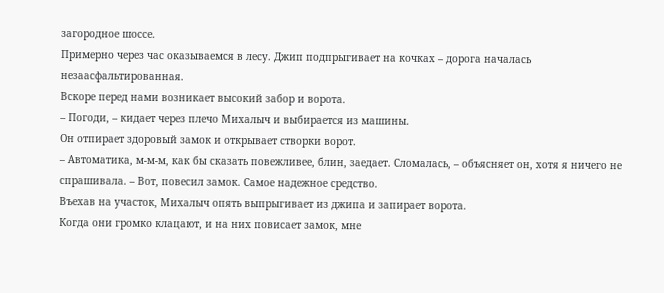загородное шоссе.
Примерно через час оказываемся в лесу. Джип подпрыгивает на кочках – дорога началась незаасфальтированная.
Вскоре перед нами возникает высокий забор и ворота.
– Погоди, – кидает через плечо Михалыч и выбирается из машины.
Он отпирает здоровый замок и открывает створки ворот.
– Автоматика, м-м-м, как бы сказать повежливее, блин, заедает. Сломалась, – объясняет он, хотя я ничего не спрашивала. – Вот, повесил замок. Самое надежное средство.
Въехав на участок, Михалыч опять выпрыгивает из джипа и запирает ворота.
Когда они громко клацают, и на них повисает замок, мне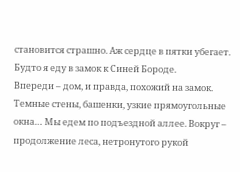становится страшно. Аж сердце в пятки убегает. Будто я еду в замок к Синей Бороде.
Впереди – дом, и правда, похожий на замок. Темные стены, башенки, узкие прямоугольные окна… Мы едем по подъездной аллее. Вокруг – продолжение леса, нетронутого рукой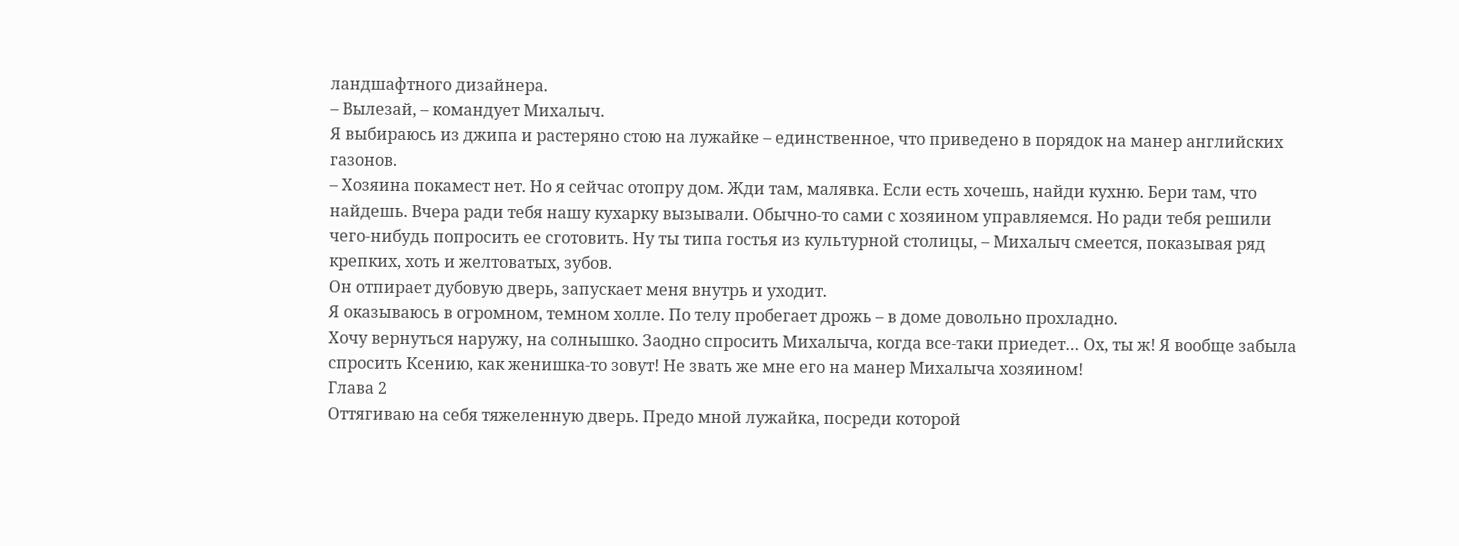ландшафтного дизайнера.
– Вылезай, – командует Михалыч.
Я выбираюсь из джипа и растеряно стою на лужайке – единственное, что приведено в порядок на манер английских газонов.
– Хозяина покамест нет. Но я сейчас отопру дом. Жди там, малявка. Если есть хочешь, найди кухню. Бери там, что найдешь. Вчера ради тебя нашу кухарку вызывали. Обычно-то сами с хозяином управляемся. Но ради тебя решили чего-нибудь попросить ее сготовить. Ну ты типа гостья из культурной столицы, – Михалыч смеется, показывая ряд крепких, хоть и желтоватых, зубов.
Он отпирает дубовую дверь, запускает меня внутрь и уходит.
Я оказываюсь в огромном, темном холле. По телу пробегает дрожь – в доме довольно прохладно.
Хочу вернуться наружу, на солнышко. Заодно спросить Михалыча, когда все-таки приедет… Ох, ты ж! Я вообще забыла спросить Ксению, как женишка-то зовут! Не звать же мне его на манер Михалыча хозяином!
Глава 2
Оттягиваю на себя тяжеленную дверь. Предо мной лужайка, посреди которой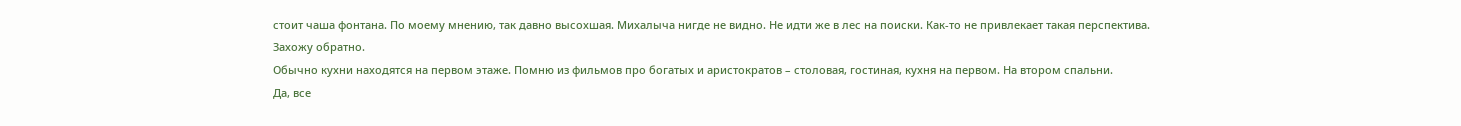стоит чаша фонтана. По моему мнению, так давно высохшая. Михалыча нигде не видно. Не идти же в лес на поиски. Как-то не привлекает такая перспектива.
Захожу обратно.
Обычно кухни находятся на первом этаже. Помню из фильмов про богатых и аристократов – столовая, гостиная, кухня на первом. На втором спальни.
Да, все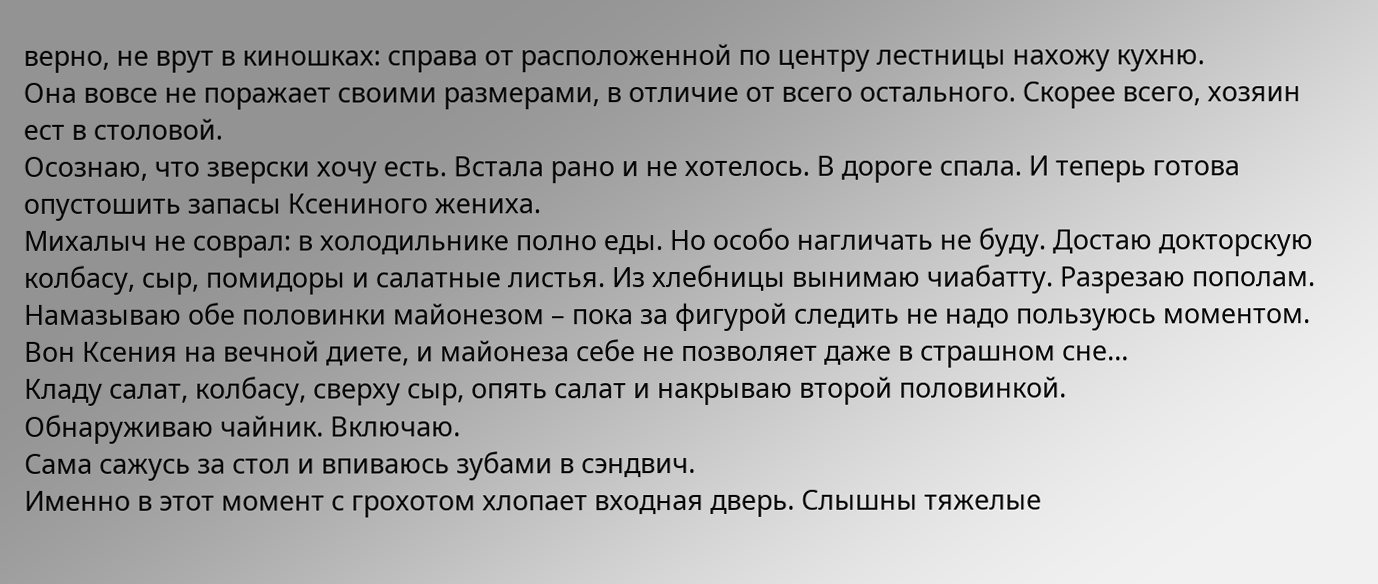верно, не врут в киношках: справа от расположенной по центру лестницы нахожу кухню.
Она вовсе не поражает своими размерами, в отличие от всего остального. Скорее всего, хозяин ест в столовой.
Осознаю, что зверски хочу есть. Встала рано и не хотелось. В дороге спала. И теперь готова опустошить запасы Ксениного жениха.
Михалыч не соврал: в холодильнике полно еды. Но особо нагличать не буду. Достаю докторскую колбасу, сыр, помидоры и салатные листья. Из хлебницы вынимаю чиабатту. Разрезаю пополам. Намазываю обе половинки майонезом – пока за фигурой следить не надо пользуюсь моментом. Вон Ксения на вечной диете, и майонеза себе не позволяет даже в страшном сне…
Кладу салат, колбасу, сверху сыр, опять салат и накрываю второй половинкой.
Обнаруживаю чайник. Включаю.
Сама сажусь за стол и впиваюсь зубами в сэндвич.
Именно в этот момент с грохотом хлопает входная дверь. Слышны тяжелые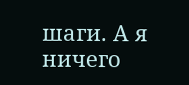шаги. А я ничего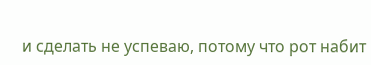и сделать не успеваю, потому что рот набит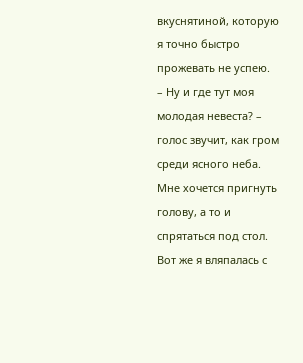вкуснятиной, которую я точно быстро прожевать не успею.
– Ну и где тут моя молодая невеста? – голос звучит, как гром среди ясного неба.
Мне хочется пригнуть голову, а то и спрятаться под стол. Вот же я вляпалась с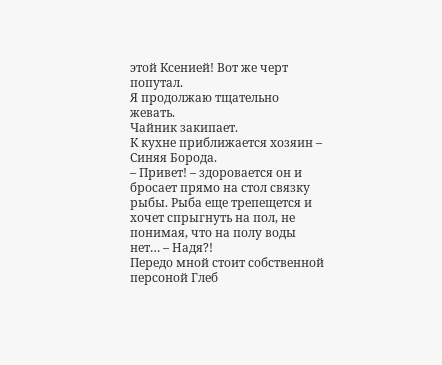этой Ксенией! Вот же черт попутал.
Я продолжаю тщательно жевать.
Чайник закипает.
К кухне приближается хозяин – Синяя Борода.
– Привет! – здоровается он и бросает прямо на стол связку рыбы. Рыба еще трепещется и хочет спрыгнуть на пол, не понимая, что на полу воды нет… – Надя?!
Передо мной стоит собственной персоной Глеб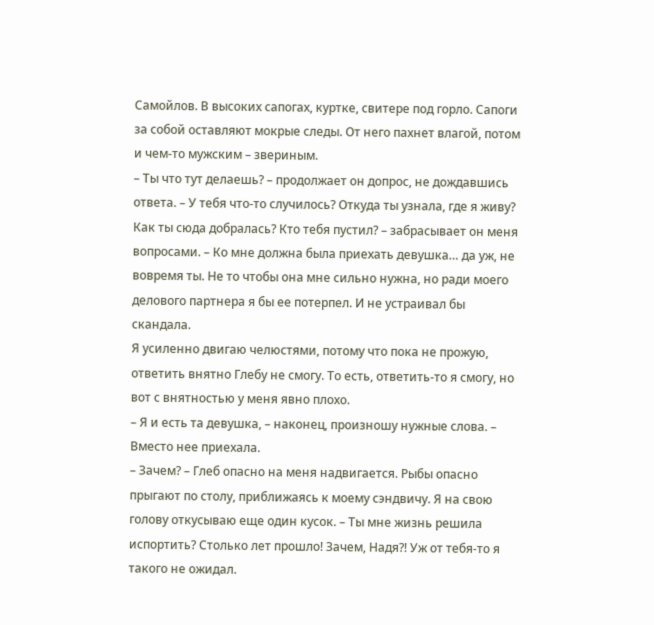Самойлов. В высоких сапогах, куртке, свитере под горло. Сапоги за собой оставляют мокрые следы. От него пахнет влагой, потом и чем-то мужским – звериным.
– Ты что тут делаешь? – продолжает он допрос, не дождавшись ответа. – У тебя что-то случилось? Откуда ты узнала, где я живу? Как ты сюда добралась? Кто тебя пустил? – забрасывает он меня вопросами. – Ко мне должна была приехать девушка… да уж, не вовремя ты. Не то чтобы она мне сильно нужна, но ради моего делового партнера я бы ее потерпел. И не устраивал бы скандала.
Я усиленно двигаю челюстями, потому что пока не прожую, ответить внятно Глебу не смогу. То есть, ответить-то я смогу, но вот с внятностью у меня явно плохо.
– Я и есть та девушка, – наконец, произношу нужные слова. – Вместо нее приехала.
– Зачем? – Глеб опасно на меня надвигается. Рыбы опасно прыгают по столу, приближаясь к моему сэндвичу. Я на свою голову откусываю еще один кусок. – Ты мне жизнь решила испортить? Столько лет прошло! Зачем, Надя?! Уж от тебя-то я такого не ожидал.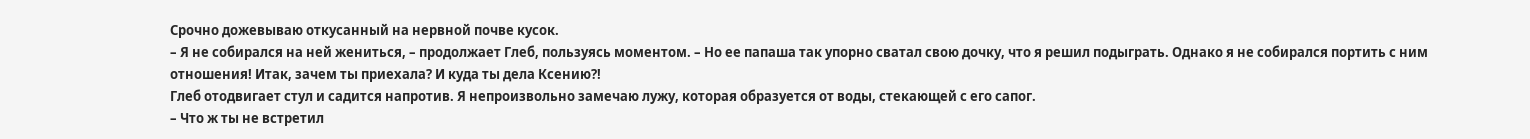Срочно дожевываю откусанный на нервной почве кусок.
– Я не собирался на ней жениться, – продолжает Глеб, пользуясь моментом. – Но ее папаша так упорно сватал свою дочку, что я решил подыграть. Однако я не собирался портить с ним отношения! Итак, зачем ты приехала? И куда ты дела Ксению?!
Глеб отодвигает стул и садится напротив. Я непроизвольно замечаю лужу, которая образуется от воды, стекающей с его сапог.
– Что ж ты не встретил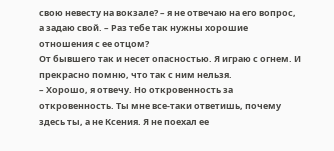свою невесту на вокзале? – я не отвечаю на его вопрос, а задаю свой. – Раз тебе так нужны хорошие отношения с ее отцом?
От бывшего так и несет опасностью. Я играю с огнем. И прекрасно помню, что так с ним нельзя.
– Хорошо, я отвечу. Но откровенность за откровенность. Ты мне все-таки ответишь, почему здесь ты, а не Ксения. Я не поехал ее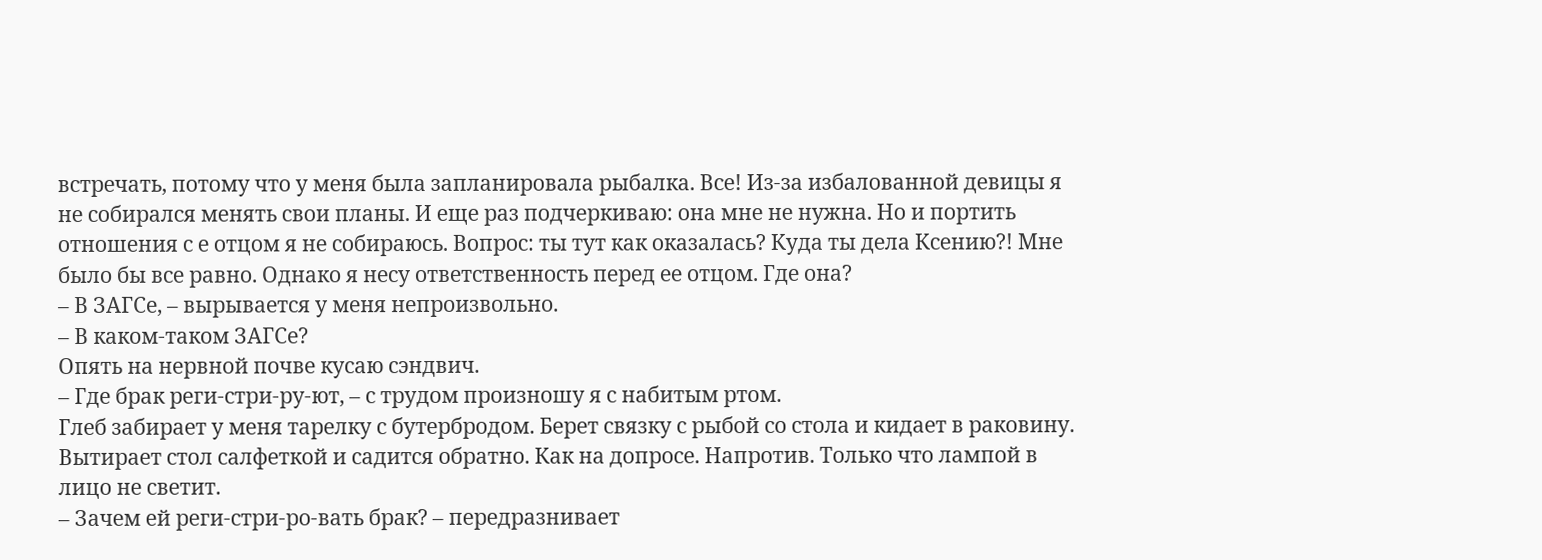встречать, потому что у меня была запланировала рыбалка. Все! Из-за избалованной девицы я не собирался менять свои планы. И еще раз подчеркиваю: она мне не нужна. Но и портить отношения с е отцом я не собираюсь. Вопрос: ты тут как оказалась? Куда ты дела Ксению?! Мне было бы все равно. Однако я несу ответственность перед ее отцом. Где она?
– В ЗАГСе, – вырывается у меня непроизвольно.
– В каком-таком ЗАГСе?
Опять на нервной почве кусаю сэндвич.
– Где брак реги-стри-ру-ют, – с трудом произношу я с набитым ртом.
Глеб забирает у меня тарелку с бутербродом. Берет связку с рыбой со стола и кидает в раковину. Вытирает стол салфеткой и садится обратно. Как на допросе. Напротив. Только что лампой в лицо не светит.
– Зачем ей реги-стри-ро-вать брак? – передразнивает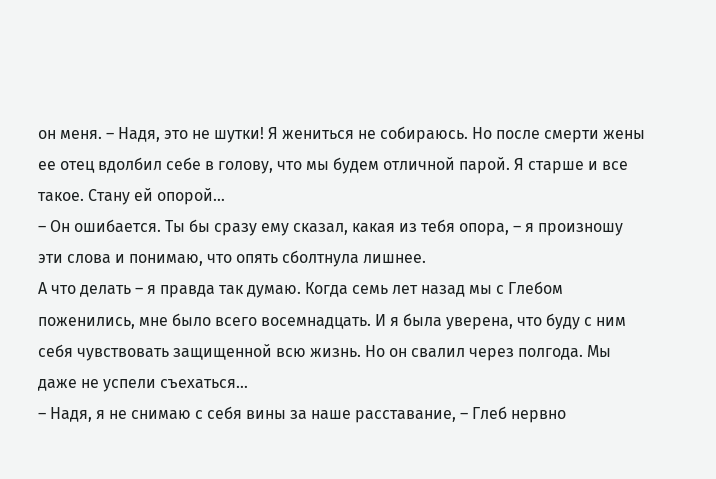он меня. – Надя, это не шутки! Я жениться не собираюсь. Но после смерти жены ее отец вдолбил себе в голову, что мы будем отличной парой. Я старше и все такое. Стану ей опорой…
– Он ошибается. Ты бы сразу ему сказал, какая из тебя опора, – я произношу эти слова и понимаю, что опять сболтнула лишнее.
А что делать – я правда так думаю. Когда семь лет назад мы с Глебом поженились, мне было всего восемнадцать. И я была уверена, что буду с ним себя чувствовать защищенной всю жизнь. Но он свалил через полгода. Мы даже не успели съехаться…
– Надя, я не снимаю с себя вины за наше расставание, – Глеб нервно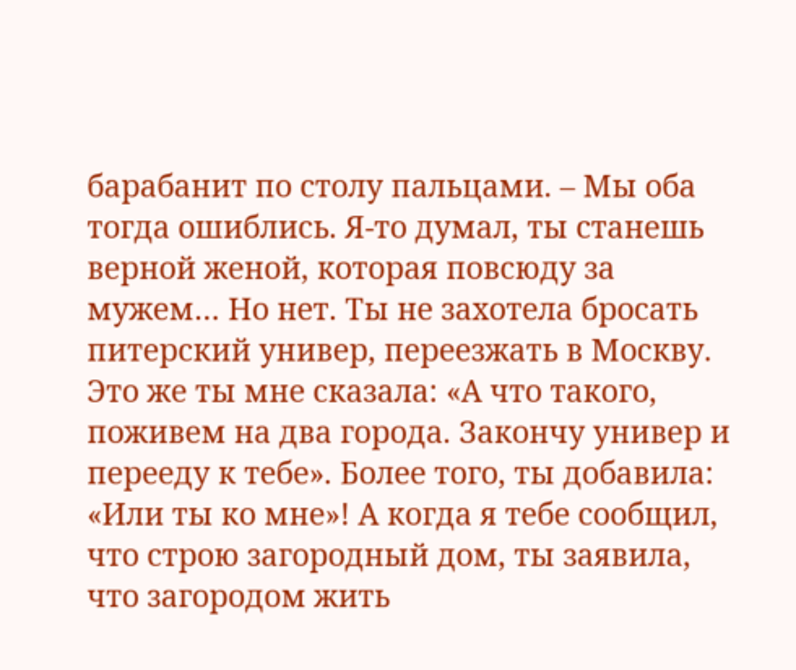барабанит по столу пальцами. – Мы оба тогда ошиблись. Я-то думал, ты станешь верной женой, которая повсюду за мужем… Но нет. Ты не захотела бросать питерский универ, переезжать в Москву. Это же ты мне сказала: «А что такого, поживем на два города. Закончу универ и перееду к тебе». Более того, ты добавила: «Или ты ко мне»! А когда я тебе сообщил, что строю загородный дом, ты заявила, что загородом жить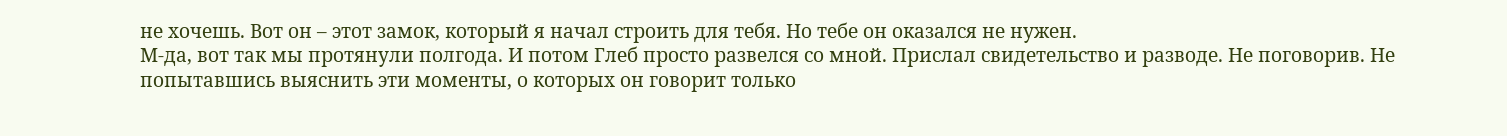не хочешь. Вот он – этот замок, который я начал строить для тебя. Но тебе он оказался не нужен.
М-да, вот так мы протянули полгода. И потом Глеб просто развелся со мной. Прислал свидетельство и разводе. Не поговорив. Не попытавшись выяснить эти моменты, о которых он говорит только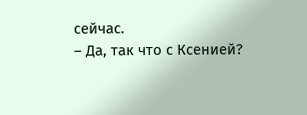сейчас.
– Да, так что с Ксенией?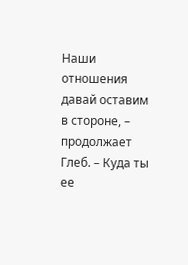Наши отношения давай оставим в стороне, – продолжает Глеб. – Куда ты ее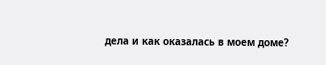дела и как оказалась в моем доме?